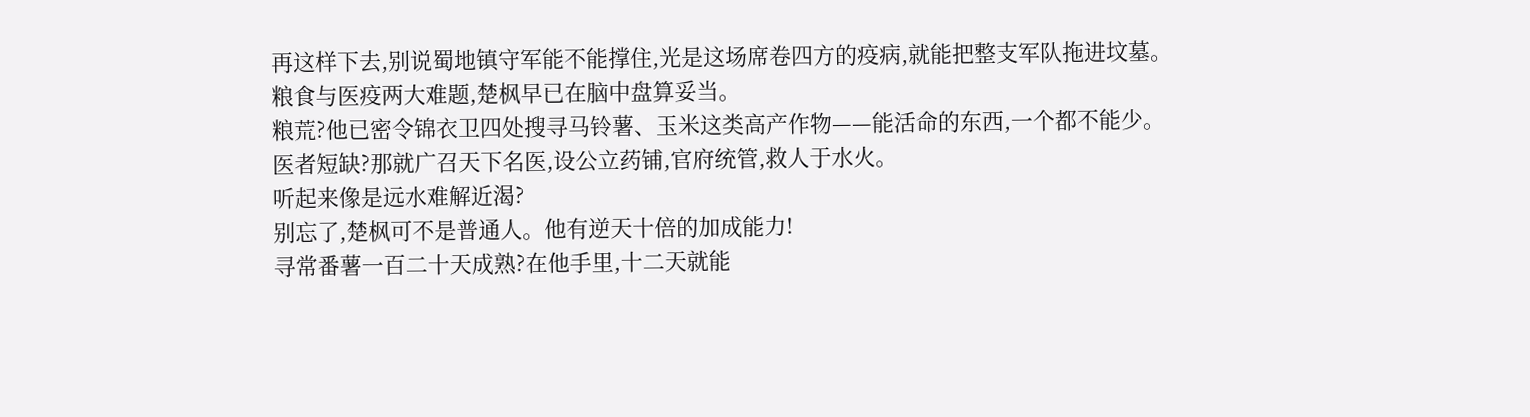再这样下去,别说蜀地镇守军能不能撑住,光是这场席卷四方的疫病,就能把整支军队拖进坟墓。
粮食与医疫两大难题,楚枫早已在脑中盘算妥当。
粮荒?他已密令锦衣卫四处搜寻马铃薯、玉米这类高产作物——能活命的东西,一个都不能少。
医者短缺?那就广召天下名医,设公立药铺,官府统管,救人于水火。
听起来像是远水难解近渴?
别忘了,楚枫可不是普通人。他有逆天十倍的加成能力!
寻常番薯一百二十天成熟?在他手里,十二天就能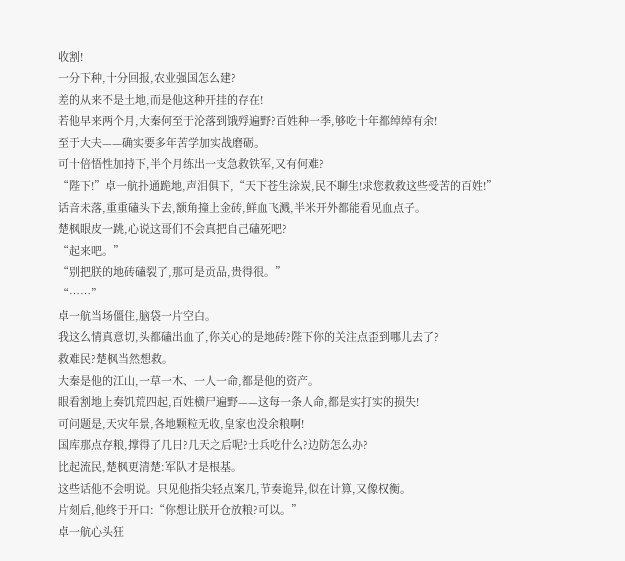收割!
一分下种,十分回报,农业强国怎么建?
差的从来不是土地,而是他这种开挂的存在!
若他早来两个月,大秦何至于沦落到饿殍遍野?百姓种一季,够吃十年都绰绰有余!
至于大夫——确实要多年苦学加实战磨砺。
可十倍悟性加持下,半个月练出一支急救铁军,又有何难?
“陛下!”卓一航扑通跪地,声泪俱下,“天下苍生涂炭,民不聊生!求您救救这些受苦的百姓!”
话音未落,重重磕头下去,额角撞上金砖,鲜血飞溅,半米开外都能看见血点子。
楚枫眼皮一跳,心说这哥们不会真把自己磕死吧?
“起来吧。”
“别把朕的地砖磕裂了,那可是贡品,贵得很。”
“……”
卓一航当场僵住,脑袋一片空白。
我这么情真意切,头都磕出血了,你关心的是地砖?陛下你的关注点歪到哪儿去了?
救难民?楚枫当然想救。
大秦是他的江山,一草一木、一人一命,都是他的资产。
眼看割地上奏饥荒四起,百姓横尸遍野——这每一条人命,都是实打实的损失!
可问题是,天灾年景,各地颗粒无收,皇家也没余粮啊!
国库那点存粮,撑得了几日?几天之后呢?士兵吃什么?边防怎么办?
比起流民,楚枫更清楚:军队才是根基。
这些话他不会明说。只见他指尖轻点案几,节奏诡异,似在计算,又像权衡。
片刻后,他终于开口:“你想让朕开仓放粮?可以。”
卓一航心头狂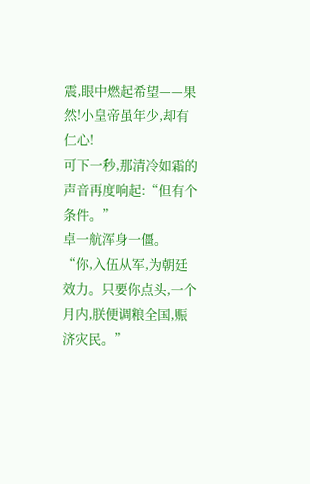震,眼中燃起希望——果然!小皇帝虽年少,却有仁心!
可下一秒,那清冷如霜的声音再度响起:“但有个条件。”
卓一航浑身一僵。
“你,入伍从军,为朝廷效力。只要你点头,一个月内,朕便调粮全国,赈济灾民。”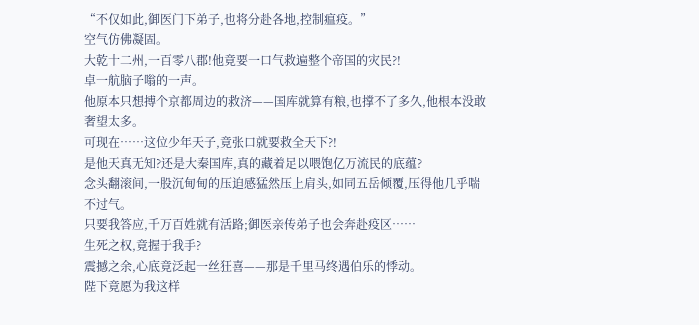“不仅如此,御医门下弟子,也将分赴各地,控制瘟疫。”
空气仿佛凝固。
大乾十二州,一百零八郡!他竟要一口气救遍整个帝国的灾民?!
卓一航脑子嗡的一声。
他原本只想搏个京都周边的救济——国库就算有粮,也撑不了多久,他根本没敢奢望太多。
可现在……这位少年天子,竟张口就要救全天下?!
是他天真无知?还是大秦国库,真的藏着足以喂饱亿万流民的底蕴?
念头翻滚间,一股沉甸甸的压迫感猛然压上肩头,如同五岳倾覆,压得他几乎喘不过气。
只要我答应,千万百姓就有活路;御医亲传弟子也会奔赴疫区……
生死之权,竟握于我手?
震撼之余,心底竟泛起一丝狂喜——那是千里马终遇伯乐的悸动。
陛下竟愿为我这样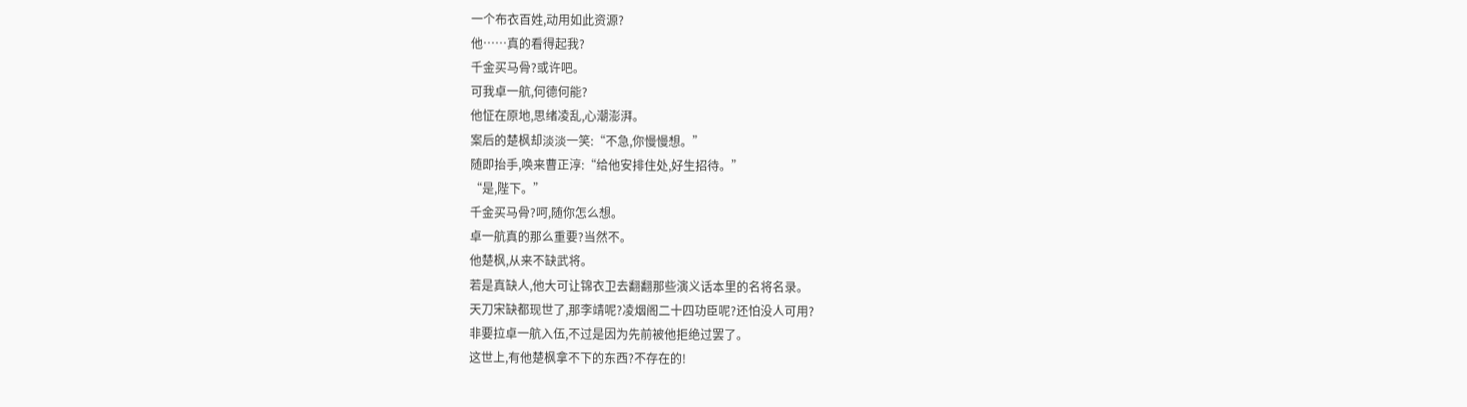一个布衣百姓,动用如此资源?
他……真的看得起我?
千金买马骨?或许吧。
可我卓一航,何德何能?
他怔在原地,思绪凌乱,心潮澎湃。
案后的楚枫却淡淡一笑:“不急,你慢慢想。”
随即抬手,唤来曹正淳:“给他安排住处,好生招待。”
“是,陛下。”
千金买马骨?呵,随你怎么想。
卓一航真的那么重要?当然不。
他楚枫,从来不缺武将。
若是真缺人,他大可让锦衣卫去翻翻那些演义话本里的名将名录。
天刀宋缺都现世了,那李靖呢?凌烟阁二十四功臣呢?还怕没人可用?
非要拉卓一航入伍,不过是因为先前被他拒绝过罢了。
这世上,有他楚枫拿不下的东西?不存在的!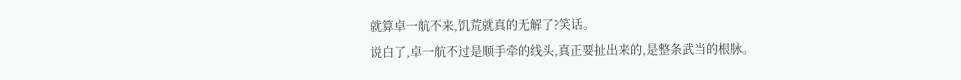就算卓一航不来,饥荒就真的无解了?笑话。
说白了,卓一航不过是顺手牵的线头,真正要扯出来的,是整条武当的根脉。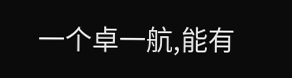一个卓一航,能有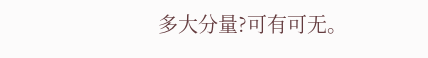多大分量?可有可无。